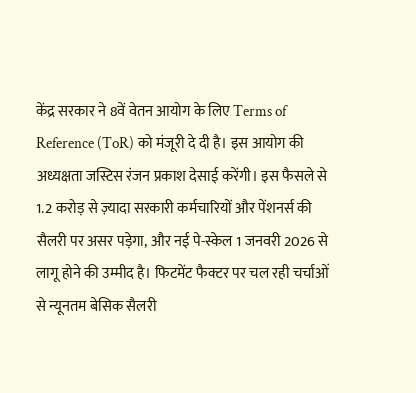केंद्र सरकार ने 8वें वेतन आयोग के लिए Terms of Reference (ToR) को मंजूरी दे दी है। इस आयोग की अध्यक्षता जस्टिस रंजन प्रकाश देसाई करेंगी। इस फैसले से 1.2 करोड़ से ज़्यादा सरकारी कर्मचारियों और पेंशनर्स की सैलरी पर असर पड़ेगा, और नई पे-स्केल 1 जनवरी 2026 से लागू होने की उम्मीद है। फिटमेंट फैक्टर पर चल रही चर्चाओं से न्यूनतम बेसिक सैलरी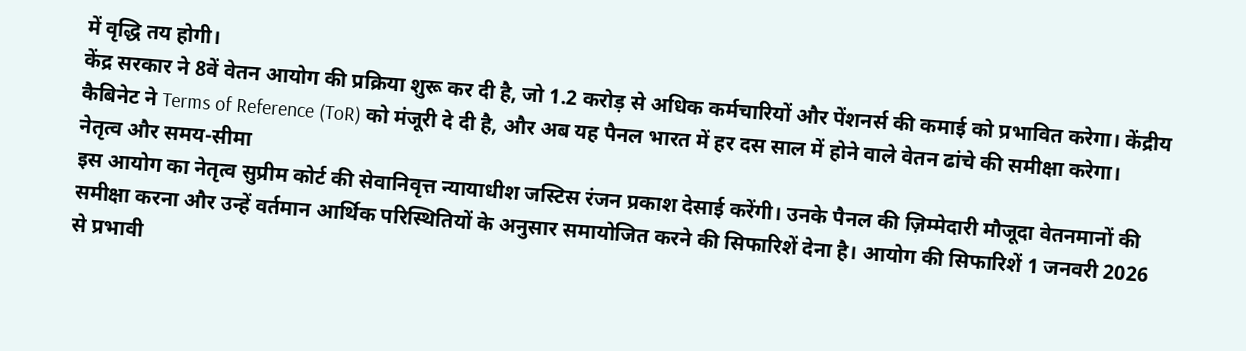में वृद्धि तय होगी।
केंद्र सरकार ने 8वें वेतन आयोग की प्रक्रिया शुरू कर दी है, जो 1.2 करोड़ से अधिक कर्मचारियों और पेंशनर्स की कमाई को प्रभावित करेगा। केंद्रीय कैबिनेट ने Terms of Reference (ToR) को मंजूरी दे दी है, और अब यह पैनल भारत में हर दस साल में होने वाले वेतन ढांचे की समीक्षा करेगा।
नेतृत्व और समय-सीमा
इस आयोग का नेतृत्व सुप्रीम कोर्ट की सेवानिवृत्त न्यायाधीश जस्टिस रंजन प्रकाश देसाई करेंगी। उनके पैनल की ज़िम्मेदारी मौजूदा वेतनमानों की समीक्षा करना और उन्हें वर्तमान आर्थिक परिस्थितियों के अनुसार समायोजित करने की सिफारिशें देना है। आयोग की सिफारिशें 1 जनवरी 2026 से प्रभावी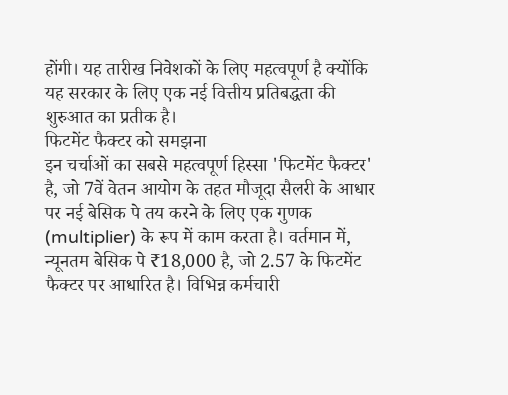होंगी। यह तारीख निवेशकों के लिए महत्वपूर्ण है क्योंकि यह सरकार के लिए एक नई वित्तीय प्रतिबद्धता की शुरुआत का प्रतीक है।
फिटमेंट फैक्टर को समझना
इन चर्चाओं का सबसे महत्वपूर्ण हिस्सा 'फिटमेंट फैक्टर' है, जो 7वें वेतन आयोग के तहत मौजूदा सैलरी के आधार पर नई बेसिक पे तय करने के लिए एक गुणक (multiplier) के रूप में काम करता है। वर्तमान में, न्यूनतम बेसिक पे ₹18,000 है, जो 2.57 के फिटमेंट फैक्टर पर आधारित है। विभिन्न कर्मचारी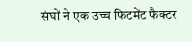संघों ने एक उच्च फिटमेंट फैक्टर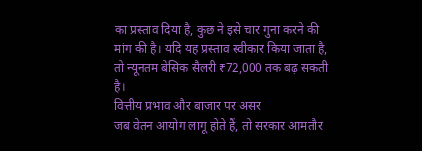का प्रस्ताव दिया है, कुछ ने इसे चार गुना करने की मांग की है। यदि यह प्रस्ताव स्वीकार किया जाता है, तो न्यूनतम बेसिक सैलरी ₹72,000 तक बढ़ सकती है।
वित्तीय प्रभाव और बाजार पर असर
जब वेतन आयोग लागू होते हैं, तो सरकार आमतौर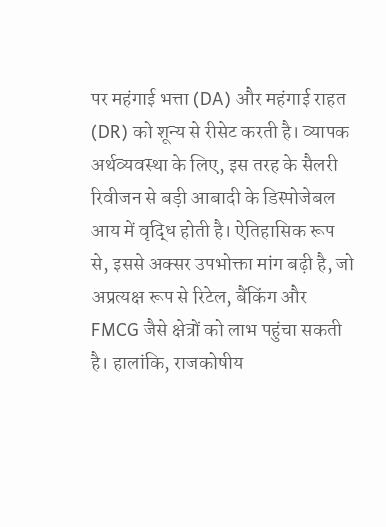पर महंगाई भत्ता (DA) और महंगाई राहत (DR) को शून्य से रीसेट करती है। व्यापक अर्थव्यवस्था के लिए, इस तरह के सैलरी रिवीजन से बड़ी आबादी के डिस्पोजेबल आय में वृद्धि होती है। ऐतिहासिक रूप से, इससे अक्सर उपभोक्ता मांग बढ़ी है, जो अप्रत्यक्ष रूप से रिटेल, बैंकिंग और FMCG जैसे क्षेत्रों को लाभ पहुंचा सकती है। हालांकि, राजकोषीय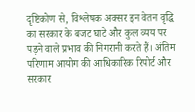दृष्टिकोण से, विश्लेषक अक्सर इन वेतन वृद्धि का सरकार के बजट घाटे और कुल व्यय पर पड़ने वाले प्रभाव की निगरानी करते हैं। अंतिम परिणाम आयोग की आधिकारिक रिपोर्ट और सरकार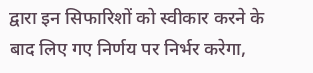द्वारा इन सिफारिशों को स्वीकार करने के बाद लिए गए निर्णय पर निर्भर करेगा,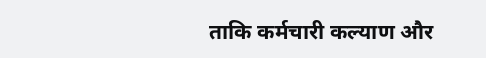ताकि कर्मचारी कल्याण और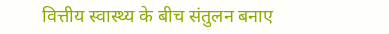वित्तीय स्वास्थ्य के बीच संतुलन बनाए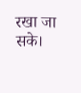रखा जा सके।